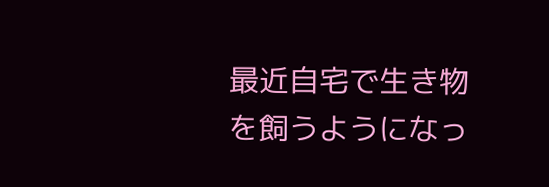最近自宅で生き物を飼うようになっ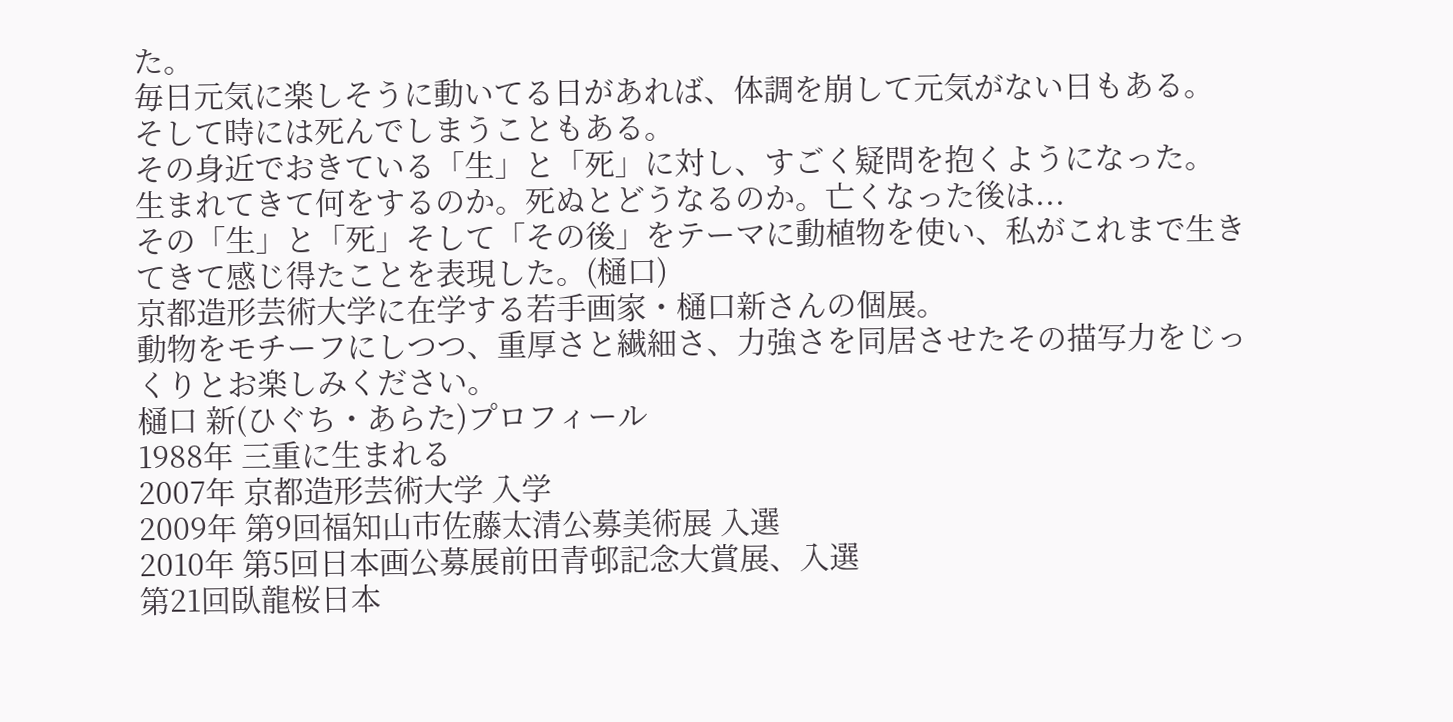た。
毎日元気に楽しそうに動いてる日があれば、体調を崩して元気がない日もある。
そして時には死んでしまうこともある。
その身近でおきている「生」と「死」に対し、すごく疑問を抱くようになった。
生まれてきて何をするのか。死ぬとどうなるのか。亡くなった後は...
その「生」と「死」そして「その後」をテーマに動植物を使い、私がこれまで生きてきて感じ得たことを表現した。(樋口)
京都造形芸術大学に在学する若手画家・樋口新さんの個展。
動物をモチーフにしつつ、重厚さと繊細さ、力強さを同居させたその描写力をじっくりとお楽しみください。
樋口 新(ひぐち・あらた)プロフィール
1988年 三重に生まれる
2007年 京都造形芸術大学 入学
2009年 第9回福知山市佐藤太清公募美術展 入選
2010年 第5回日本画公募展前田青邨記念大賞展、入選
第21回臥龍桜日本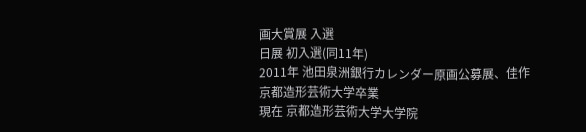画大賞展 入選
日展 初入選(同11年)
2011年 池田泉洲銀行カレンダー原画公募展、佳作
京都造形芸術大学卒業
現在 京都造形芸術大学大学院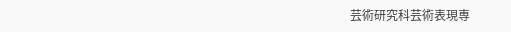芸術研究科芸術表現専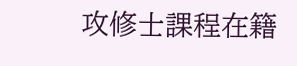攻修士課程在籍